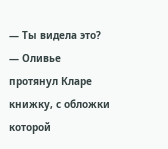— Ты видела это? — Оливье протянул Кларе книжку, с обложки которой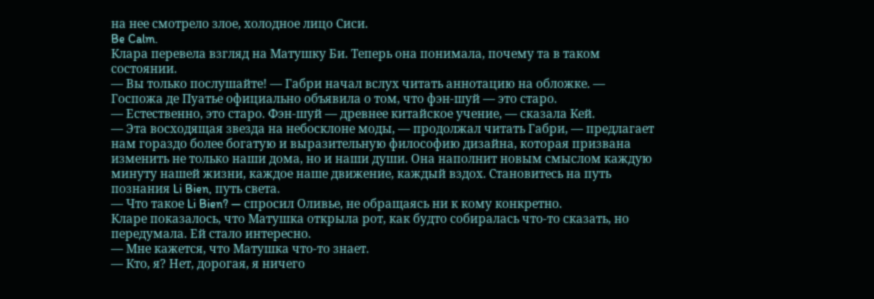на нее смотрело злое, холодное лицо Сиси.
Be Calm.
Клара перевела взгляд на Матушку Би. Теперь она понимала, почему та в таком состоянии.
— Вы только послушайте! — Габри начал вслух читать аннотацию на обложке. — Госпожа де Пуатье официально объявила о том, что фэн-шуй — это старо.
— Естественно, это старо. Фэн-шуй — древнее китайское учение, — сказала Кей.
— Эта восходящая звезда на небосклоне моды, — продолжал читать Габри, — предлагает нам гораздо более богатую и выразительную философию дизайна, которая призвана изменить не только наши дома, но и наши души. Она наполнит новым смыслом каждую минуту нашей жизни, каждое наше движение, каждый вздох. Становитесь на путь познания Li Bien, путь света.
— Что такое Li Bien? — спросил Оливье, не обращаясь ни к кому конкретно.
Кларе показалось, что Матушка открыла рот, как будто собиралась что-то сказать, но передумала. Ей стало интересно.
— Мне кажется, что Матушка что-то знает.
— Кто, я? Нет, дорогая, я ничего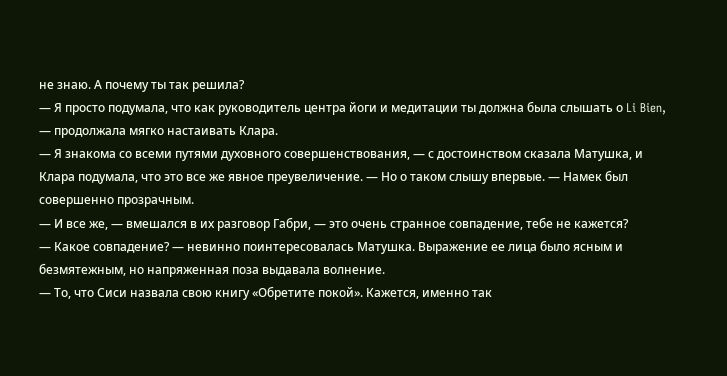не знаю. А почему ты так решила?
— Я просто подумала, что как руководитель центра йоги и медитации ты должна была слышать о Li Bien, — продолжала мягко настаивать Клара.
— Я знакома со всеми путями духовного совершенствования, — с достоинством сказала Матушка, и Клара подумала, что это все же явное преувеличение. — Но о таком слышу впервые. — Намек был совершенно прозрачным.
— И все же, — вмешался в их разговор Габри, — это очень странное совпадение, тебе не кажется?
— Какое совпадение? — невинно поинтересовалась Матушка. Выражение ее лица было ясным и безмятежным, но напряженная поза выдавала волнение.
— То, что Сиси назвала свою книгу «Обретите покой». Кажется, именно так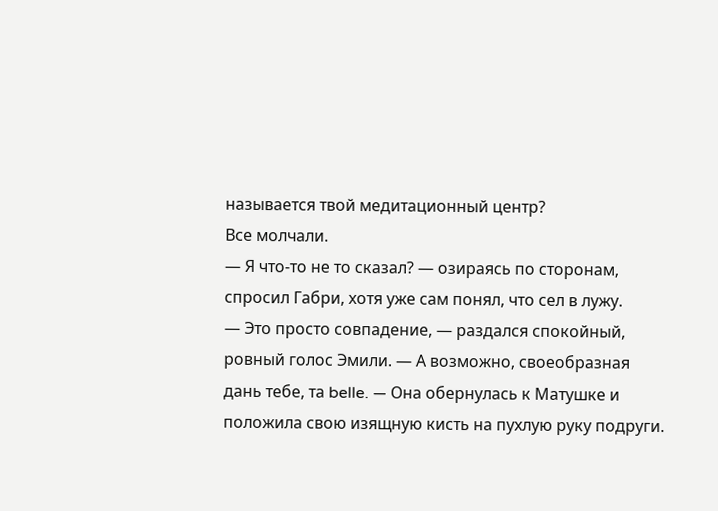называется твой медитационный центр?
Все молчали.
— Я что-то не то сказал? — озираясь по сторонам, спросил Габри, хотя уже сам понял, что сел в лужу.
— Это просто совпадение, — раздался спокойный, ровный голос Эмили. — А возможно, своеобразная дань тебе, та belle. — Она обернулась к Матушке и положила свою изящную кисть на пухлую руку подруги.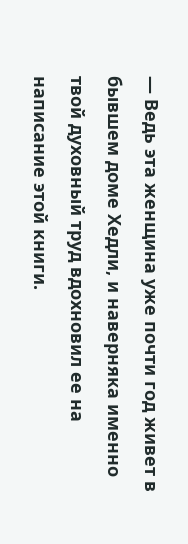— Ведь эта женщина уже почти год живет в бывшем доме Хедли, и наверняка именно твой духовный труд вдохновил ее на написание этой книги.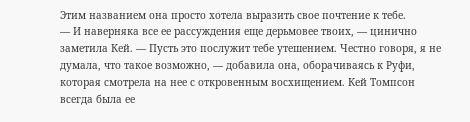Этим названием она просто хотела выразить свое почтение к тебе.
— И наверняка все ее рассуждения еще дерьмовее твоих, — цинично заметила Кей. — Пусть это послужит тебе утешением. Честно говоря, я не думала, что такое возможно, — добавила она, оборачиваясь к Руфи, которая смотрела на нее с откровенным восхищением. Кей Томпсон всегда была ее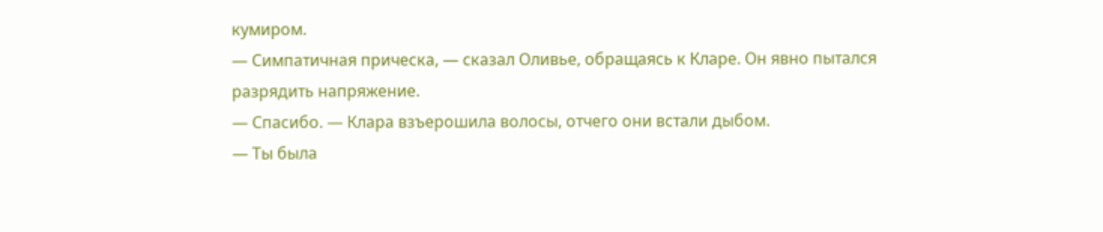кумиром.
— Симпатичная прическа, — сказал Оливье, обращаясь к Кларе. Он явно пытался разрядить напряжение.
— Спасибо. — Клара взъерошила волосы, отчего они встали дыбом.
— Ты была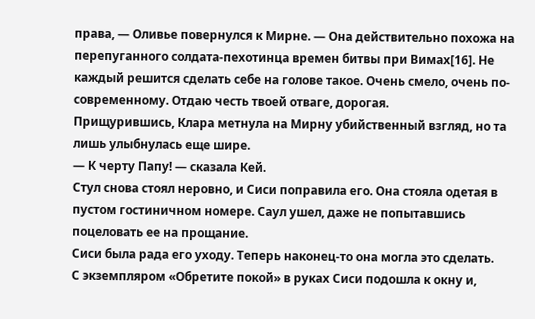права, — Оливье повернулся к Мирне. — Она действительно похожа на перепуганного солдата-пехотинца времен битвы при Вимах[16]. Не каждый решится сделать себе на голове такое. Очень смело, очень по-современному. Отдаю честь твоей отваге, дорогая.
Прищурившись, Клара метнула на Мирну убийственный взгляд, но та лишь улыбнулась еще шире.
— К черту Папу! — сказала Кей.
Стул снова стоял неровно, и Сиси поправила его. Она стояла одетая в пустом гостиничном номере. Саул ушел, даже не попытавшись поцеловать ее на прощание.
Сиси была рада его уходу. Теперь наконец-то она могла это сделать.
С экземпляром «Обретите покой» в руках Сиси подошла к окну и,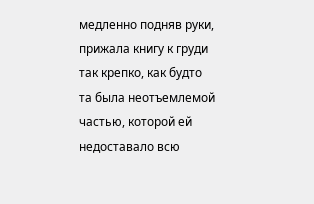медленно подняв руки, прижала книгу к груди так крепко, как будто та была неотъемлемой частью, которой ей недоставало всю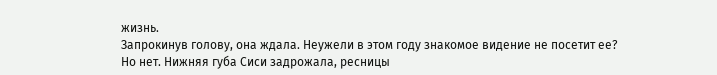жизнь.
Запрокинув голову, она ждала. Неужели в этом году знакомое видение не посетит ее? Но нет. Нижняя губа Сиси задрожала, ресницы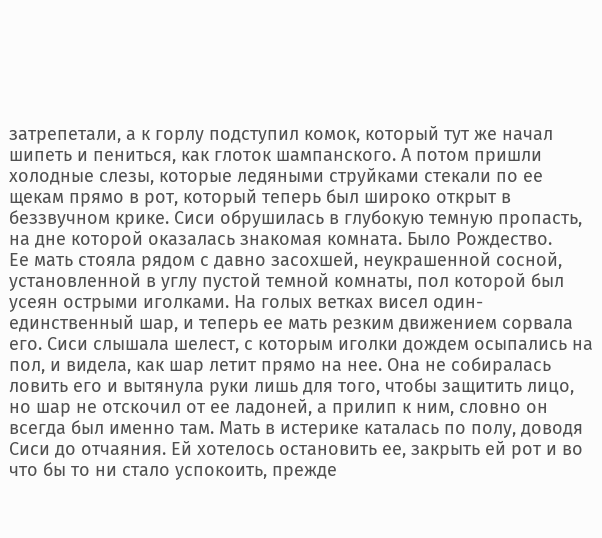затрепетали, а к горлу подступил комок, который тут же начал шипеть и пениться, как глоток шампанского. А потом пришли холодные слезы, которые ледяными струйками стекали по ее щекам прямо в рот, который теперь был широко открыт в беззвучном крике. Сиси обрушилась в глубокую темную пропасть, на дне которой оказалась знакомая комната. Было Рождество.
Ее мать стояла рядом с давно засохшей, неукрашенной сосной, установленной в углу пустой темной комнаты, пол которой был усеян острыми иголками. На голых ветках висел один-единственный шар, и теперь ее мать резким движением сорвала его. Сиси слышала шелест, с которым иголки дождем осыпались на пол, и видела, как шар летит прямо на нее. Она не собиралась ловить его и вытянула руки лишь для того, чтобы защитить лицо, но шар не отскочил от ее ладоней, а прилип к ним, словно он всегда был именно там. Мать в истерике каталась по полу, доводя Сиси до отчаяния. Ей хотелось остановить ее, закрыть ей рот и во что бы то ни стало успокоить, прежде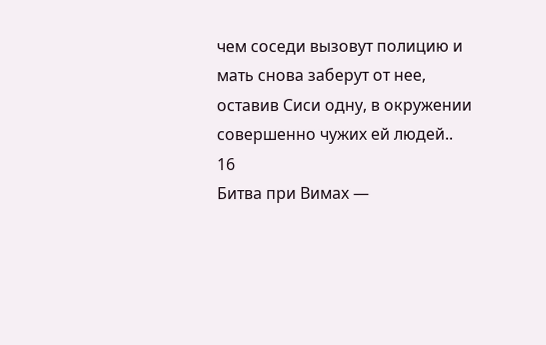чем соседи вызовут полицию и мать снова заберут от нее, оставив Сиси одну, в окружении совершенно чужих ей людей..
16
Битва при Вимах —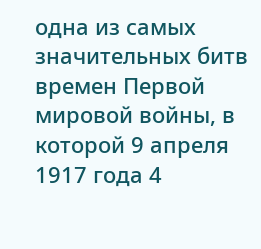одна из самых значительных битв времен Первой мировой войны, в которой 9 апреля 1917 года 4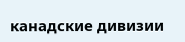канадские дивизии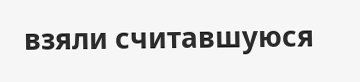взяли считавшуюся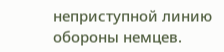неприступной линию обороны немцев.